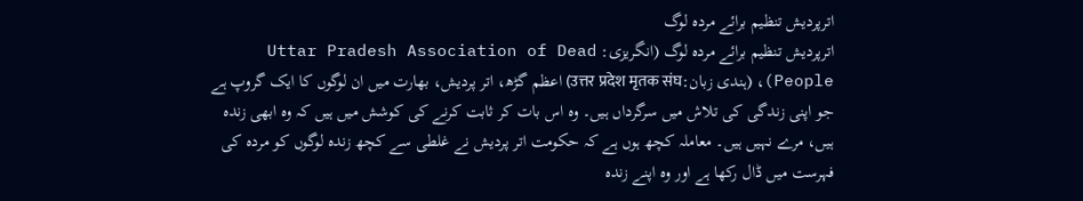اترپردیش تنظیم برائے مردہ لوگ
اترپردیش تنظیم برائے مردہ لوگ (انگریزی: Uttar Pradesh Association of Dead People)، (ہندی زبان:उत्तर प्रदेश मृतक संघ) اعظم گڑھ، اتر پردیش، بھارت میں ان لوگوں کا ایک گروپ ہے جو اپنی زندگی کی تلاش میں سرگرداں ہیں۔ وہ اس بات کر ثابت کرنے کی کوشش میں ہیں کہ وہ ابھی زندہ ہیں، مرے نہیں ہیں۔ معاملہ کچھ ہوں ہے کہ حکومت اتر پردیش نے غلطی سے کچھ زندہ لوگوں کو مردہ کی فہرست میں ڈال رکھا ہے اور وہ اپنے زندہ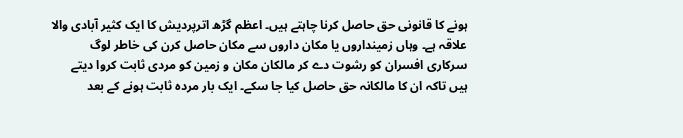ہونے کا قانونی حق حاصل کرنا چاہتے ہیں۔ اعظم گڑھ اترپردیش کا ایک کثیر آبادی والا علاقہ ہے۔ وہاں زمینداروں یا مکان داروں سے مکان حاصل کرن کی خاطر لوگ سرکاری افسران کو رشوت دے کر مالکان مکان و زمین کو مردی ثابت کروا دیتے ہیں تاکہ ان کا مالکانہ حق حاصل کیا جا سکے۔ ایک بار مردہ ثابت ہونے کے بعد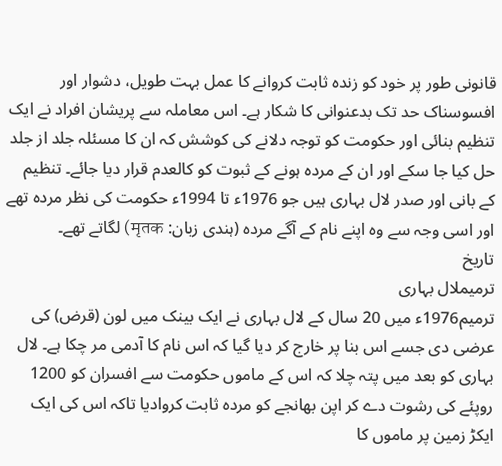قانونی طور پر خود کو زندہ ثابت کروانے کا عمل بہت طویل، دشوار اور افسوسناک حد تک بدعنوانی کا شکار ہے۔ اس معاملہ سے پریشان افراد نے ایک تنظیم بنائی اور حکومت کو توجہ دلانے کی کوشش کہ ان کا مسئلہ جلد از جلد حل کیا جا سکے اور ان کے مردہ ہونے کے ثبوت کو کالعدم قرار دیا جائے۔ تنظیم کے بانی اور صدر لال بہاری ہیں جو 1976ء تا 1994ء حکومت کی نظر مردہ تھے اور اسی وجہ سے وہ اپنے نام کے آگے مردہ (ہندی زبان: मृतक) لگاتے تھے۔
تاریخ
ترمیملال بہاری
ترمیم1976ء میں 20 سال کے لال بہاری نے ایک بینک میں لون (قرض) کی عرضی دی جسے اس بنا پر خارج کر دیا گیا کہ اس نام کا آدمی مر چکا ہے۔ لال بہاری کو بعد میں پتہ چلا کہ اس کے ماموں حکومت سے افسران کو 1200 روپئے کی رشوت دے کر اپن بھانجے کو مردہ ثابت کروادیا تاکہ اس کی ایک ایکڑ زمین پر ماموں کا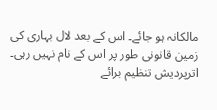مالکانہ ہو جائے۔ اس کے بعد لال بہاری کی زمین قانونی طور پر اس کے نام نہیں رہی۔
اترپردیش تنظیم برائے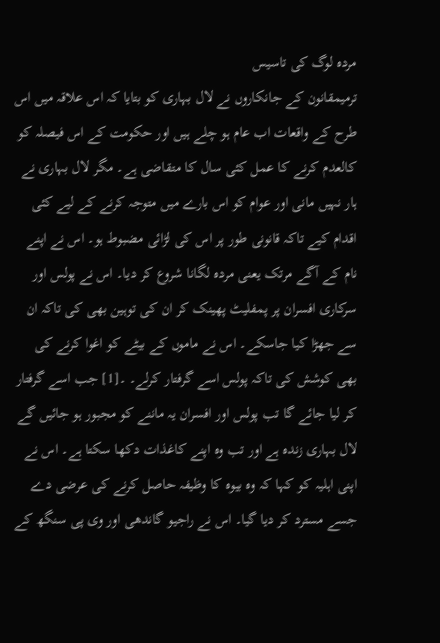مردہ لوگ کی تاسیس
ترمیمقانون کے جانکاروں نے لال بہاری کو بتایا کہ اس علاقہ میں اس طرح کے واقعات اب عام ہو چلے ہیں اور حکومت کے اس فیصلہ کو کالعدم کرنے کا عمل کئی سال کا متقاضی ہے۔ مگر لال بہاری نے ہار نہیں مانی اور عوام کو اس بارے میں متوجہ کرنے کے لیے کئی اقدام کیے تاکہ قانونی طور پر اس کی لڑائی مضبوط ہو۔ اس نے اپنے نام کے آگے مرتک یعنی مردہ لگانا شروع کر دیا۔ اس نے پولس اور سرکاری افسران پر پمفلیٹ پھینک کر ان کی توہین بھی کی تاکہ ان سے جھڑا کیا جاسکے۔ اس نے ماموں کے بیٹے کو اغوا کرنے کی بھی کوشش کی تاکہ پولس اسے گرفتار کرلے۔ ۔[1] جب اسے گرفتار کر لیا جائے گا تب پولس اور افسران یہ ماننے کو مجبور ہو جائیں گے لال بہاری زندہ ہے اور تب وہ اپنے کاغذات دکھا سکتا ہے۔ اس نے اپنی اہلیہ کو کہا کہ وہ بیوہ کا وظیفہ حاصل کرنے کی عرضی دے جسے مسترد کر دیا گیا۔ اس نے راجیو گاندھی اور وی پی سنگھ کے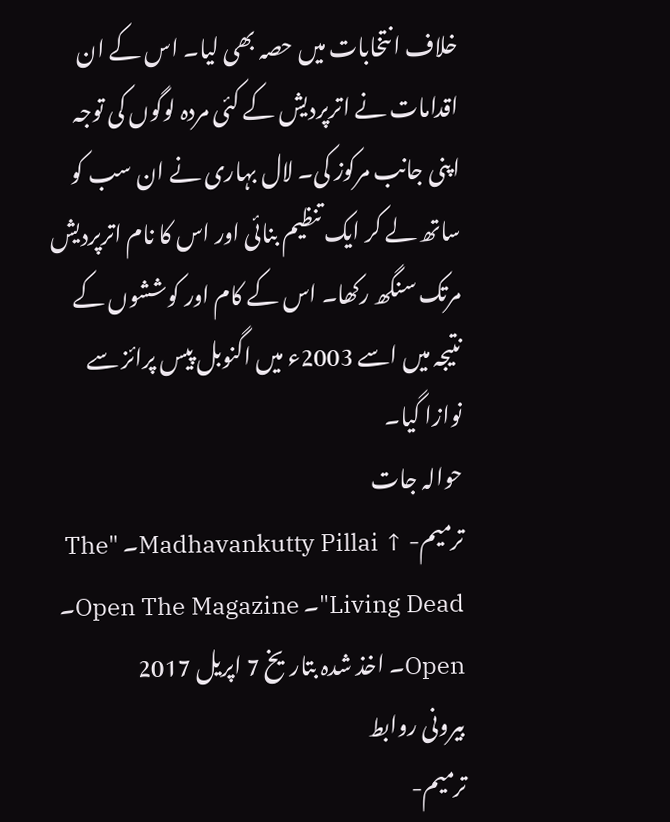خلاف انتخابات میں حصہ بھی لیا۔ اس کے ان اقدامات نے اترپردیش کے کئی مردہ لوگوں کی توجہ اپنی جانب مرکوز کی۔ لال بہاری نے ان سب کو ساتھ لے کر ایک تنظیم بنائی اور اس کا نام اترپردیش مرتک سنگھ رکھا۔ اس کے کام اور کوششوں کے نتیجہ میں اسے 2003ء میں اگنوبل پیس پرائز سے نوازا گیا۔
حوالہ جات
ترمیم- ↑ Madhavankutty Pillai۔ "The Living Dead"۔ Open The Magazine۔ Open۔ اخذ شدہ بتاریخ 7 اپریل 2017
بیرونی روابط
ترمیم-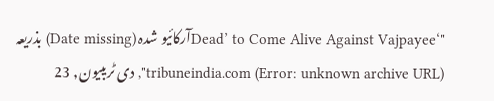"‘Dead’ to Come Alive Against Vajpayeeآرکائیو شدہ (Date missing) بذریعہ tribuneindia.com (Error: unknown archive URL)", دی ٹریبیون, 23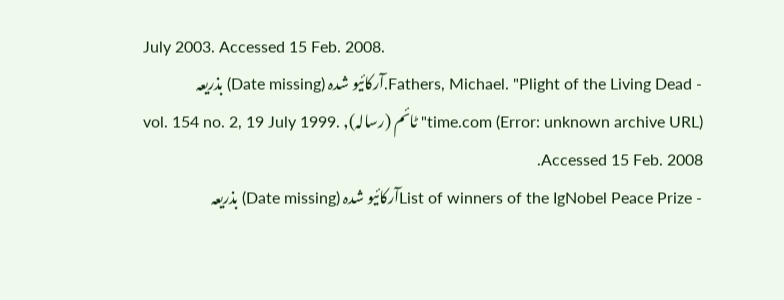July 2003. Accessed 15 Feb. 2008.
- Fathers, Michael. "Plight of the Living Dead.آرکائیو شدہ (Date missing) بذریعہ time.com (Error: unknown archive URL)" ٹائم (رسالہ), vol. 154 no. 2, 19 July 1999. Accessed 15 Feb. 2008.
- List of winners of the IgNobel Peace Prizeآرکائیو شدہ (Date missing) بذریعہ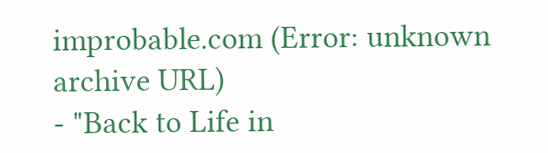improbable.com (Error: unknown archive URL)
- "Back to Life in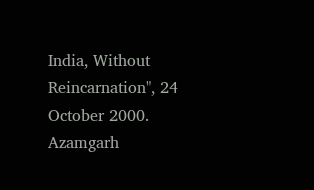India, Without Reincarnation", 24 October 2000. Azamgarh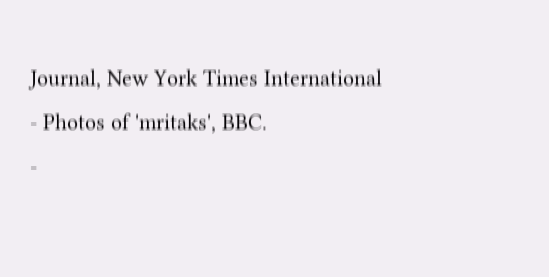Journal, New York Times International
- Photos of 'mritaks', BBC.
-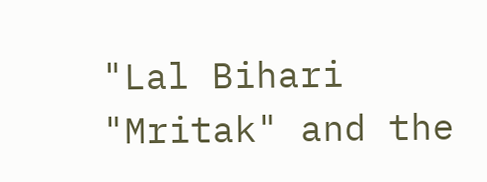"Lal Bihari "Mritak" and the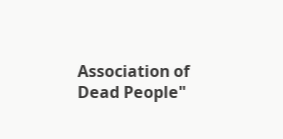Association of Dead People"